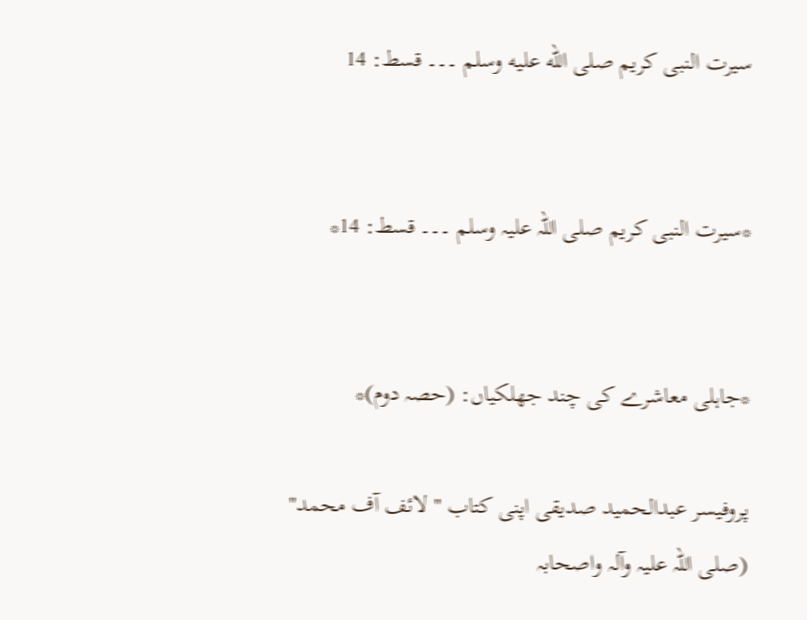سیرت النبی کریم صلى الله عليه وسلم ۔۔۔ قسط: 14


*سیرت النبی کریم صلی اللہ علیہ وسلم ۔۔۔ قسط: 14*


*جاہلی معاشرے کی چند جھلکیاں: (حصہ دوم)*

پروفیسر عبدالحمید صدیقی اپنی کتاب " لائف آف محمد" (صلی اللہ علیہ وآلہ واصحابہ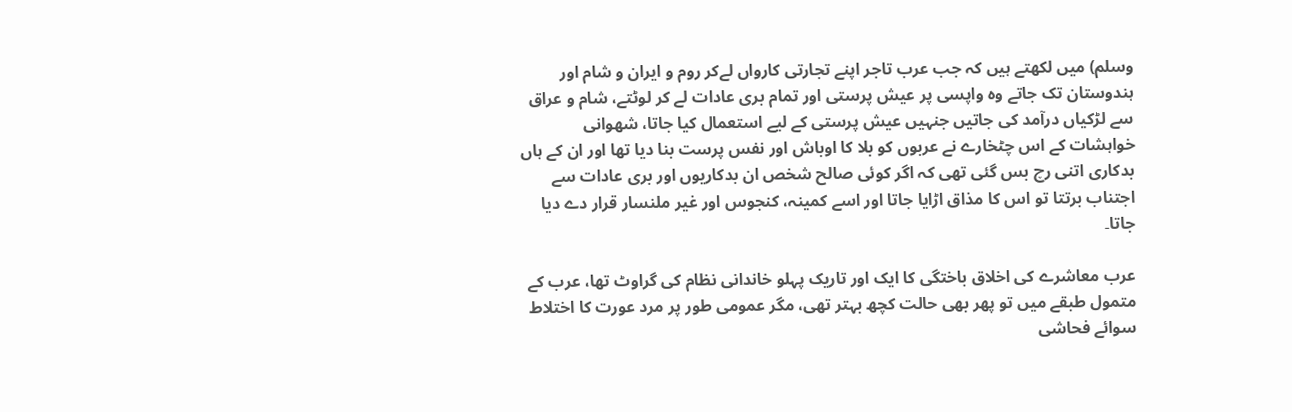وسلم) میں لکھتے ہیں کہ جب عرب تاجر اپنے تجارتی کارواں لےکر روم و ایران و شام اور ہندوستان تک جاتے وہ واپسی پر عیش پرستی اور تمام بری عادات لے کر لوٹتے، شام و عراق سے لڑکیاں درآمد کی جاتیں جنہیں عیش پرستی کے لیے استعمال کیا جاتا، شھوانی خواہشات کے اس چٹخارے نے عربوں کو بلا کا اوباش اور نفس پرست بنا دیا تھا اور ان کے ہاں بدکاری اتنی رچ بس گئی تھی کہ اگر کوئی صالح شخص ان بدکاریوں اور بری عادات سے اجتناب برتتا تو اس کا مذاق اڑایا جاتا اور اسے کمینہ، کنجوس اور غیر ملنسار قرار دے دیا جاتا۔

عرب معاشرے کی اخلاق باختگی کا ایک اور تاریک پہلو خاندانی نظام کی گراوٹ تھا، عرب کے متمول طبقے میں تو پھر بھی حالت کچھ بہتر تھی، مگر عمومی طور پر مرد عورت کا اختلاط سوائے فحاشی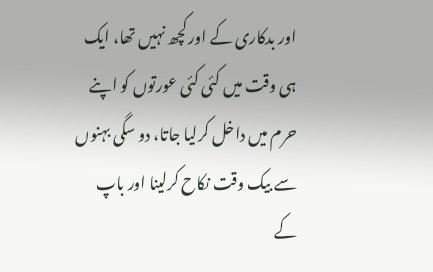اور بدکاری کے اور کچھ نہیں تھا، ایک ہی وقت میں کئی کئی عورتوں کو اپنے حرم میں داخل کرلیا جاتا، دو سگی بہنوں سے بیک وقت نکاح کرلینا اور باپ کے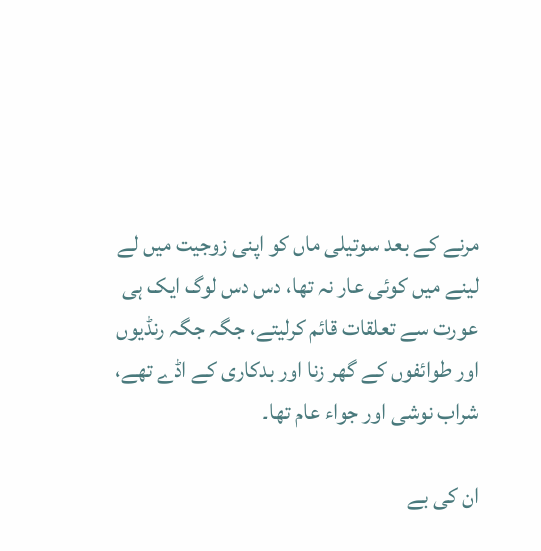مرنے کے بعد سوتیلی ماں کو اپنی زوجیت میں لے لینے میں کوئی عار نہ تھا، دس دس لوگ ایک ہی عورت سے تعلقات قائم کرلیتے، جگہ جگہ رنڈیوں اور طوائفوں کے گھر زنا اور بدکاری کے اڈے تھے، شراب نوشی اور جواء عام تھا۔

ان کی بے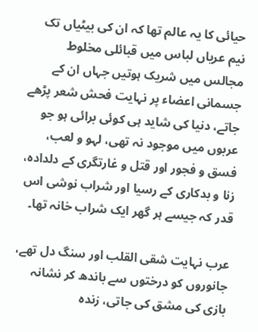حیائی کا یہ عالم تھا کہ ان کی بیٹیاں تک نیم عریاں لباس میں قبائلی مخلوط مجالس میں شریک ہوتیں جہاں ان کے جسمانی اعضاء پر نہایت فحش شعر پڑھے جاتے، دنیا کی شاید ہی کوئی برائی ہو جو عربوں میں موجود نہ تھی، لہو و لعب، فسق و فجور اور قتل و غارتگری کے دلدادہ، زنا و بدکاری کے رسیا اور شراب نوشی اس قدر کہ جیسے ہر گھر ایک شراب خانہ تھا۔

عرب نہایت شقی القلب اور سنگ دل تھے، جانوروں کو درختوں سے باندھ کر نشانہ بازی کی مشق کی جاتی، زندہ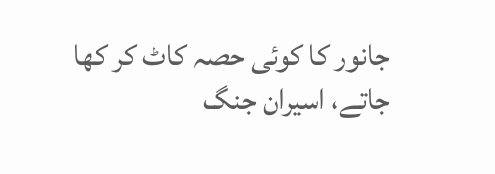جانور کا کوئی حصہ کاٹ کر کھا جاتے، اسیران جنگ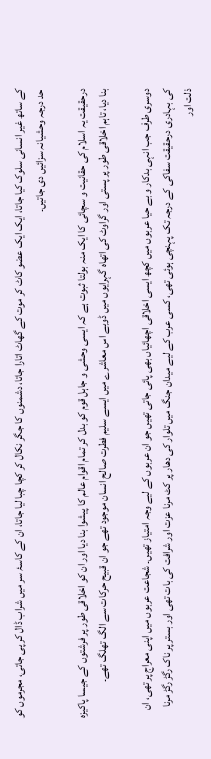کے ساتھ غیر انسانی سلوک کیا جاتا، ایک ایک عضو کاٹ کر موت کے گھاٹ اتارا جاتا، دشمنوں کا جگر نکال کر کچا چبا لیا جاتا، ان کے کاسۂ سر میں شراب ڈال کر پی جاتی، مجرموں کو حد درجہ وحشیانہ سزائیں دی جاتیں۔

درحقیقت یہ اسلام کی حقانیت و سچائی کا ایک منہ بولتا ثبوت ہے کہ ایسی وحشی و جاہل قوم کو بدل کر تمام اقوام عالم کا پیشوا بنا دیا اور ان کو اخلاقی طور پر فرشتوں کے جیسا پاکیزہ بنا دیا، تاہم اخلاقی طور پر پستی اور گراوٹ کی اتھاہ گہرایوں میں ڈوبے اس معاشرے میں ایسے سلیم فطرت صالح انسان موجود تھے جو ان قبیح حرکات سے الگ تھلگ تھے۔

دوسری طرف جب انہی بدکار و بے حیا عربوں میں کچھ ایسی اخلاقی اچھائیاں بھی پائی جاتی تھیں جو ان عربوں کے لیے وجہ امتیاز تھیں۔ شجاعت عربوں میں اپنی معراج پر تھی، ان کی بہادری درحقیقت سفاکی کے درجہ تک پہنچی ہوئی تھی، کسی عرب کے لیے میدان جنگ میں تلوار کی دھار پر کٹ مرنا عزت اور شرافت کی بات تھی اور بستر پر ناک رگڑ رگڑ مرنا ذلت اور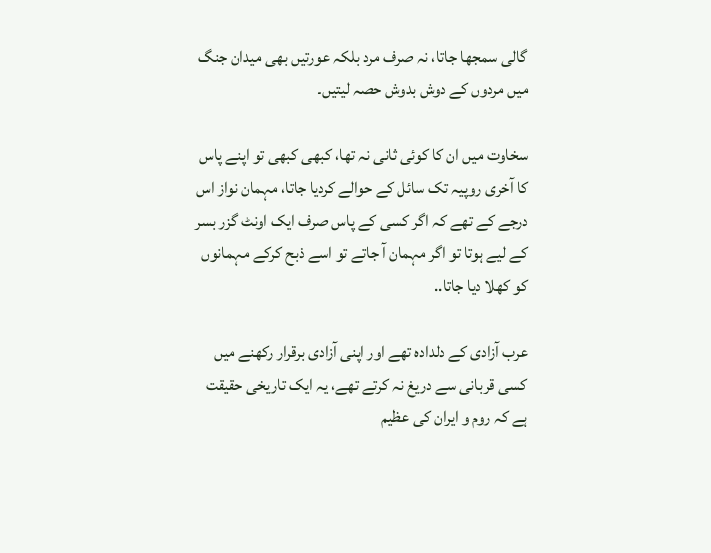گالی سمجھا جاتا، نہ صرف مرد بلکہ عورتیں بھی میدان جنگ میں مردوں کے دوش بدوش حصہ لیتیں۔

سخاوت میں ان کا کوئی ثانی نہ تھا، کبھی کبھی تو اپنے پاس کا آخری روپیہ تک سائل کے حوالے کردیا جاتا، مہمان نواز اس درجے کے تھے کہ اگر کسی کے پاس صرف ایک اونٹ گزر بسر کے لیے ہوتا تو اگر مہمان آ جاتے تو اسے ذبح کرکے مہمانوں کو کھلا دیا جاتا..

عرب آزادی کے دلدادہ تھے اور اپنی آزادی برقرار رکھنے میں کسی قربانی سے دریغ نہ کرتے تھے، یہ ایک تاریخی حقیقت ہے کہ روم و ایران کی عظیم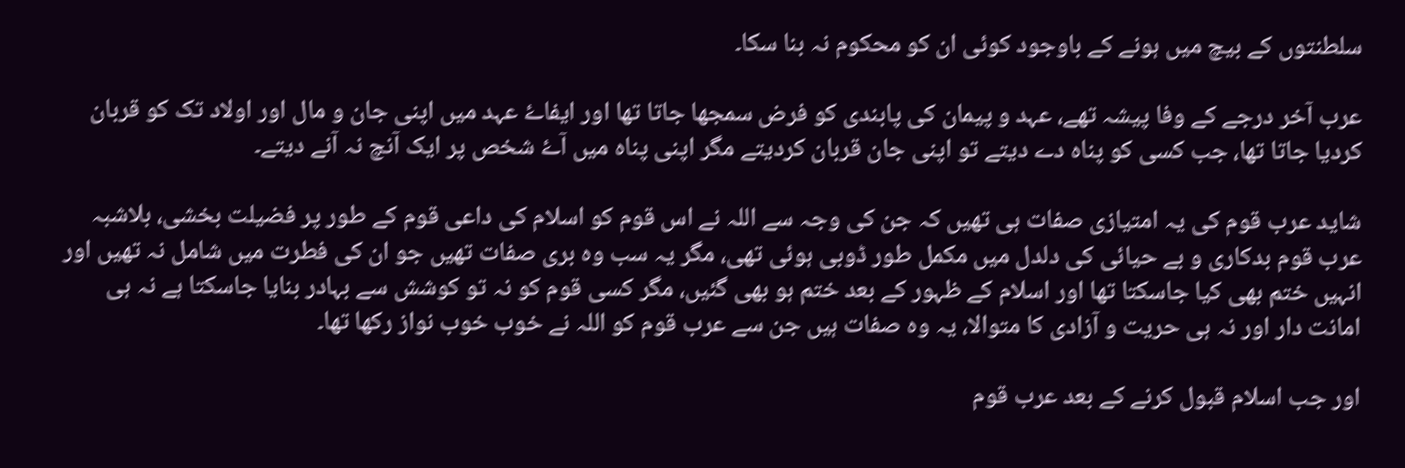سلطنتوں کے بیچ میں ہونے کے باوجود کوئی ان کو محکوم نہ بنا سکا۔

عرب آخر درجے کے وفا پیشہ تھے، عہد و پیمان کی پابندی کو فرض سمجھا جاتا تھا اور ایفاۓ عہد میں اپنی جان و مال اور اولاد تک کو قربان کردیا جاتا تھا، جب کسی کو پناہ دے دیتے تو اپنی جان قربان کردیتے مگر اپنی پناہ میں آۓ شخص پر ایک آنچ نہ آنے دیتے۔

شاید عرب قوم کی یہ امتیازی صفات ہی تھیں کہ جن کی وجہ سے اللہ نے اس قوم کو اسلام کی داعی قوم کے طور پر فضیلت بخشی، بلاشبہ عرب قوم بدکاری و بے حیائی کی دلدل میں مکمل طور ڈوبی ہوئی تھی، مگر یہ سب وہ بری صفات تھیں جو ان کی فطرت میں شامل نہ تھیں اور انہیں ختم بھی کیا جاسکتا تھا اور اسلام کے ظہور کے بعد ختم ہو بھی گئیں، مگر کسی قوم کو نہ تو کوشش سے بہادر بنایا جاسکتا ہے نہ ہی امانت دار اور نہ ہی حریت و آزادی کا متوالا، یہ وہ صفات ہیں جن سے عرب قوم کو اللہ نے خوب خوب نواز رکھا تھا۔

اور جب اسلام قبول کرنے کے بعد عرب قوم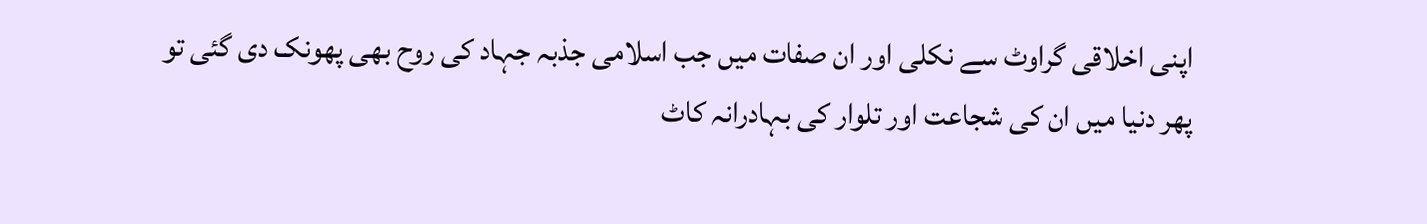اپنی اخلاقی گراوٹ سے نکلی اور ان صفات میں جب اسلامی جذبہ جہاد کی روح بھی پھونک دی گئی تو پھر دنیا میں ان کی شجاعت اور تلوار کی بہادرانہ کاٹ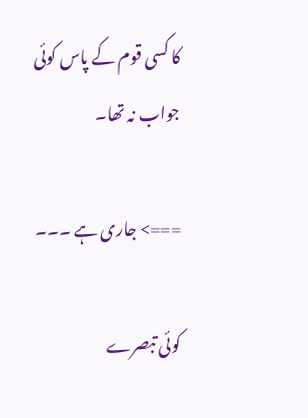کا کسی قوم کے پاس کوئی جواب نہ تھا۔

===> جاری ہے ۔۔۔

کوئی تبصرے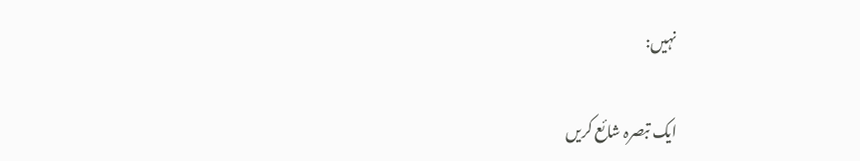نہیں:

ایک تبصرہ شائع کریں